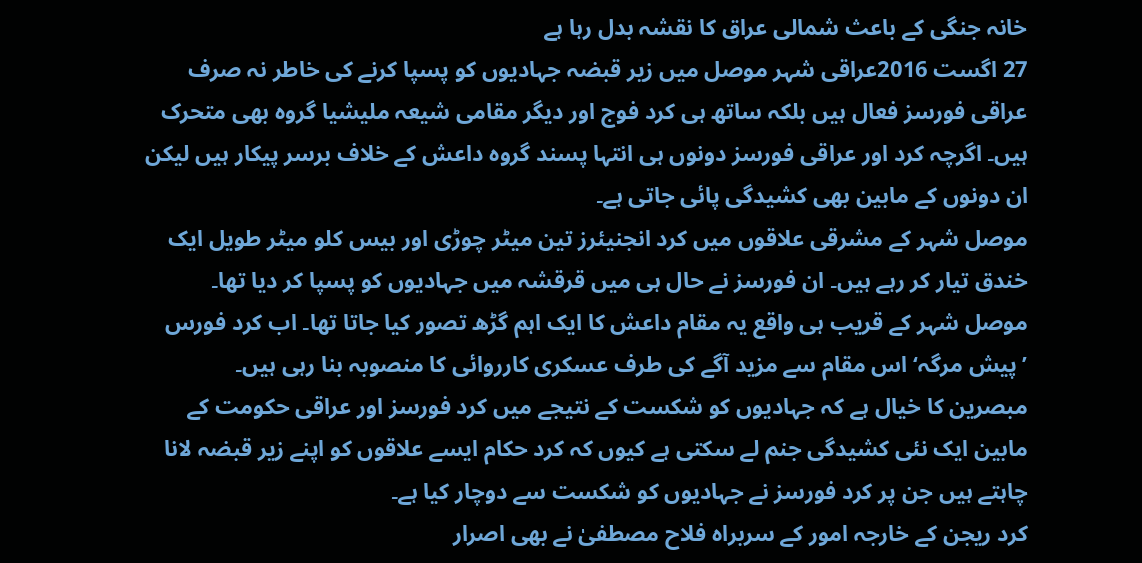خانہ جنگی کے باعث شمالی عراق کا نقشہ بدل رہا ہے
27 اگست 2016عراقی شہر موصل میں زیر قبضہ جہادیوں کو پسپا کرنے کی خاطر نہ صرف عراقی فورسز فعال ہیں بلکہ ساتھ ہی کرد فوج اور دیگر مقامی شیعہ ملیشیا گروہ بھی متحرک ہیں۔ اگرچہ کرد اور عراقی فورسز دونوں ہی انتہا پسند گروہ داعش کے خلاف برسر پیکار ہیں لیکن ان دونوں کے مابین بھی کشیدگی پائی جاتی ہے۔
موصل شہر کے مشرقی علاقوں میں کرد انجنیئرز تین میٹر چوڑی اور بیس کلو میٹر طویل ایک خندق تیار کر رہے ہیں۔ ان فورسز نے حال ہی میں قرقشہ میں جہادیوں کو پسپا کر دیا تھا۔
موصل شہر کے قریب ہی واقع یہ مقام داعش کا ایک اہم گڑھ تصور کیا جاتا تھا۔ اب کرد فورس ’پیش مرگہ‘ اس مقام سے مزید آگے کی طرف عسکری کارروائی کا منصوبہ بنا رہی ہیں۔
مبصرین کا خیال ہے کہ جہادیوں کو شکست کے نتیجے میں کرد فورسز اور عراقی حکومت کے مابین ایک نئی کشیدگی جنم لے سکتی ہے کیوں کہ کرد حکام ایسے علاقوں کو اپنے زیر قبضہ لانا چاہتے ہیں جن پر کرد فورسز نے جہادیوں کو شکست سے دوچار کیا ہے۔
کرد ریجن کے خارجہ امور کے سربراہ فلاح مصطفیٰ نے بھی اصرار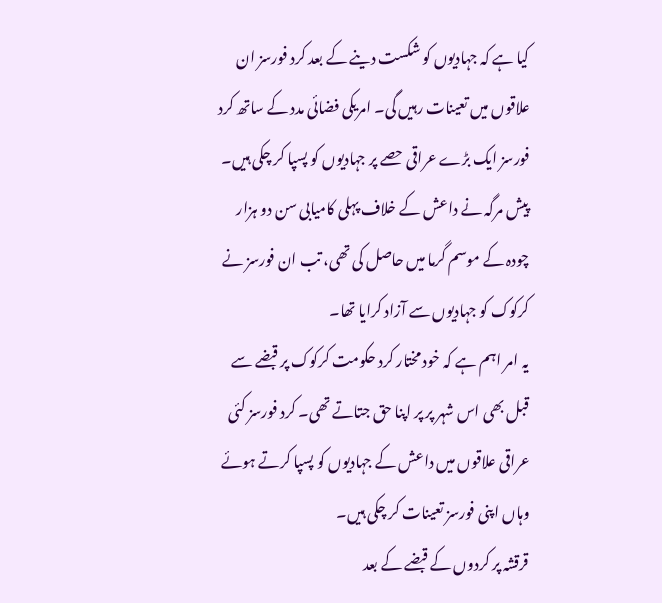کیا ہے کہ جہادیوں کو شکست دینے کے بعد کرد فورسز ان علاقوں میں تعینات رہیں گی۔ امریکی فضائی مدد کے ساتھ کرد فورسز ایک بڑے عراقی حصے پر جہادیوں کو پسپا کر چکی ہیں۔
پیش مرگہ نے داعش کے خلاف پہلی کامیابی سن دو ہزار چودہ کے موسم گرما میں حاصل کی تھی، تب ان فورسز نے کرکوک کو جہادیوں سے آزاد کرایا تھا۔
یہ امر اہم ہے کہ خود مختار کرد حکومت کرکوک پر قبضے سے قبل بھی اس شہر پر پر اپنا حق جتاتے تھی۔ کرد فورسز کئی عراقی علاقوں میں داعش کے جہادیوں کو پسپا کرتے ہوئے وہاں اپنی فورسز تعینات کر چکی ہیں۔
قرقشہ پر کردوں کے قبضے کے بعد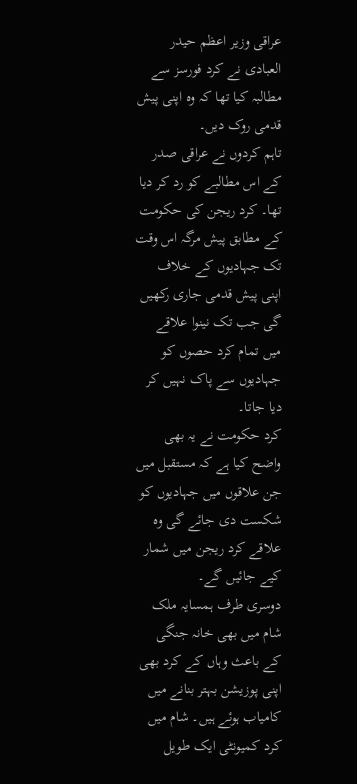عراقی وزیر اعظم حیدر العبادی نے کرد فورسز سے مطالبہ کیا تھا کہ وہ اپنی پیش قدمی روک دیں۔
تاہم کردوں نے عراقی صدر کے اس مطالبے کو رد کر دیا تھا۔ کرد ریجن کی حکومت کے مطابق پیش مرگہ اس وقت تک جہادیوں کے خلاف اپنی پیش قدمی جاری رکھیں گی جب تک نینوا علاقے میں تمام کرد حصوں کو جہادیوں سے پاک نہیں کر دیا جاتا۔
کرد حکومت نے یہ بھی واضح کیا ہے کہ مستقبل میں جن علاقوں میں جہادیوں کو شکست دی جائے گی وہ علاقے کرد ریجن میں شمار کیے جائیں گے۔
دوسری طرف ہمسایہ ملک شام میں بھی خانہ جنگی کے باعث وہاں کے کرد بھی اپنی پوزیشن بہتر بنانے میں کامیاب ہوئے ہیں۔ شام میں کرد کمیونٹی ایک طویل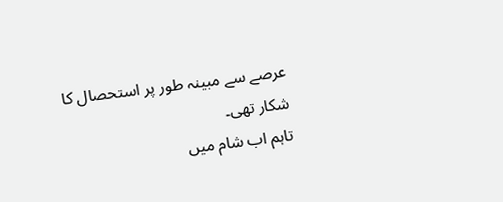عرصے سے مبینہ طور پر استحصال کا شکار تھی۔
تاہم اب شام میں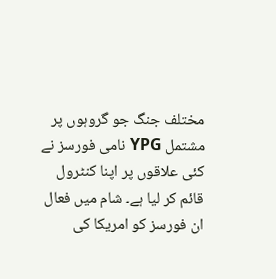مختلف جنگ جو گروہوں پر مشتمل YPG نامی فورسز نے کئی علاقوں پر اپنا کنٹرول قائم کر لیا ہے۔ شام میں فعال ان فورسز کو امریکا کی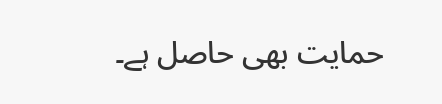حمایت بھی حاصل ہے۔